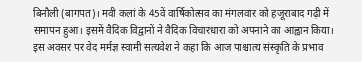बिनौली (बागपत)। मवी कलां के 45वें वार्षिकोत्सव का मंगलवार को हजूराबाद गढ़ी में समापन हुआ। इसमें वैदिक विद्वानों ने वैदिक विचारधारा को अपनाने का आह्वान किया।
इस अवसर पर वेद मर्मज्ञ स्वामी सत्यवेश ने कहा कि आज पाश्चात्य संस्कृति के प्रभाव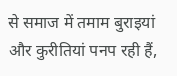से समाज में तमाम बुराइयां और कुरीतियां पनप रही हैं,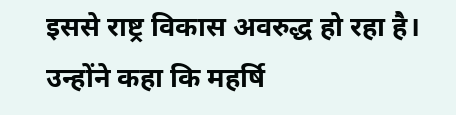इससे राष्ट्र विकास अवरुद्ध हो रहा है। उन्होंने कहा कि महर्षि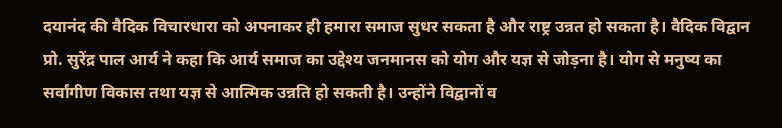दयानंद की वैदिक विचारधारा को अपनाकर ही हमारा समाज सुधर सकता है और राष्ट्र उन्नत हो सकता है। वैदिक विद्वान प्रो. सुरेंद्र पाल आर्य ने कहा कि आर्य समाज का उद्देश्य जनमानस को योग और यज्ञ से जोड़ना है। योग से मनुष्य का सर्वांगीण विकास तथा यज्ञ से आत्मिक उन्नति हो सकती है। उन्होंने विद्वानों व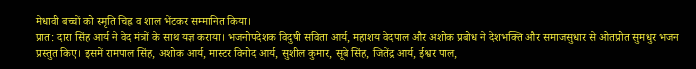मेधावी बच्चों को स्मृति चिह्न व शाल भेंटकर सम्मानित किया।
प्रात: दारा सिंह आर्य ने वेद मंत्रों के साथ यज्ञ कराया। भजनोपदेशक विदुषी सविता आर्य, महाशय वेदपाल और अशोक प्रबोध ने देशभक्ति और समाजसुधार से ओतप्रोत सुमधुर भजन प्रस्तुत किए। इसमें रामपाल सिंह, अशोक आर्य, मास्टर विनोद आर्य, सुशील कुमार, सूबे सिंह, जितेंद्र आर्य, ईश्वर पाल,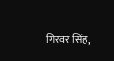गिरवर सिंह,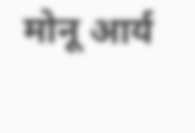मोनू आर्य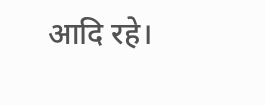आदि रहे।